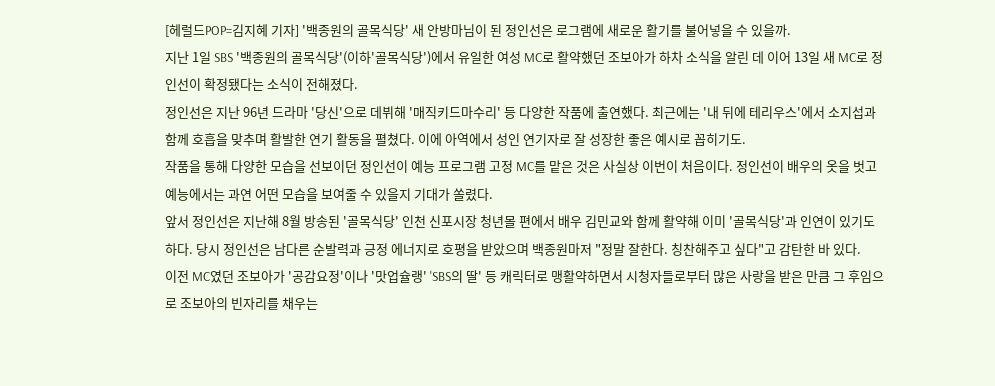[헤럴드POP=김지혜 기자] '백종원의 골목식당' 새 안방마님이 된 정인선은 로그램에 새로운 활기를 불어넣을 수 있을까.
지난 1일 SBS '백종원의 골목식당'(이하'골목식당')에서 유일한 여성 MC로 활약했던 조보아가 하차 소식을 알린 데 이어 13일 새 MC로 정인선이 확정됐다는 소식이 전해졌다.
정인선은 지난 96년 드라마 '당신'으로 데뷔해 '매직키드마수리' 등 다양한 작품에 출연했다. 최근에는 '내 뒤에 테리우스'에서 소지섭과 함께 호흡을 맞추며 활발한 연기 활동을 펼쳤다. 이에 아역에서 성인 연기자로 잘 성장한 좋은 예시로 꼽히기도.
작품을 통해 다양한 모습을 선보이던 정인선이 예능 프로그램 고정 MC를 맡은 것은 사실상 이번이 처음이다. 정인선이 배우의 옷을 벗고 예능에서는 과연 어떤 모습을 보여줄 수 있을지 기대가 쏠렸다.
앞서 정인선은 지난해 8월 방송된 '골목식당' 인천 신포시장 청년몰 편에서 배우 김민교와 함께 활약해 이미 '골목식당'과 인연이 있기도 하다. 당시 정인선은 남다른 순발력과 긍정 에너지로 호평을 받았으며 백종원마저 "정말 잘한다. 칭찬해주고 싶다"고 감탄한 바 있다.
이전 MC였던 조보아가 '공감요정'이나 '맛업슐랭' 'SBS의 딸' 등 캐릭터로 맹활약하면서 시청자들로부터 많은 사랑을 받은 만큼 그 후임으로 조보아의 빈자리를 채우는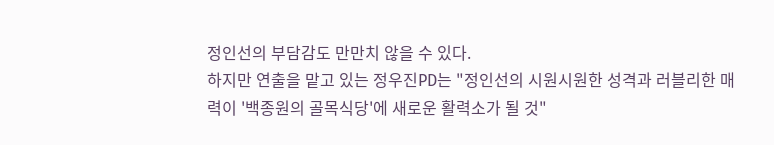정인선의 부담감도 만만치 않을 수 있다.
하지만 연출을 맡고 있는 정우진PD는 "정인선의 시원시원한 성격과 러블리한 매력이 '백종원의 골목식당'에 새로운 활력소가 될 것"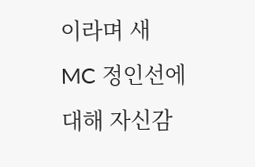이라며 새 MC 정인선에 대해 자신감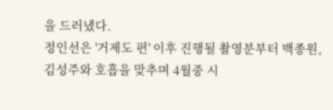을 드러냈다.
정인선은 '거제도 편' 이후 진행될 촬영분부터 백종원, 김성주와 호흡을 맞추며 4월중 시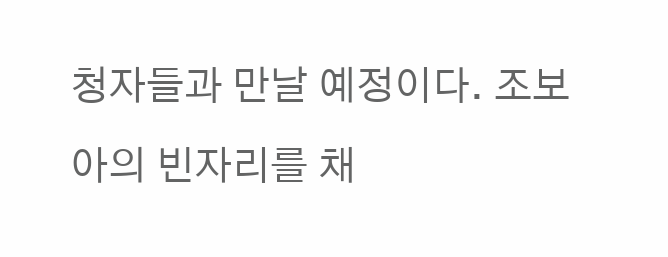청자들과 만날 예정이다. 조보아의 빈자리를 채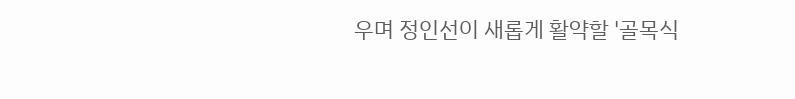우며 정인선이 새롭게 활약할 '골목식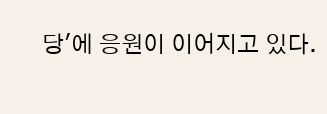당'에 응원이 이어지고 있다.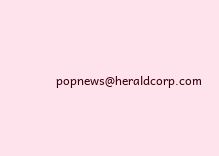popnews@heraldcorp.com